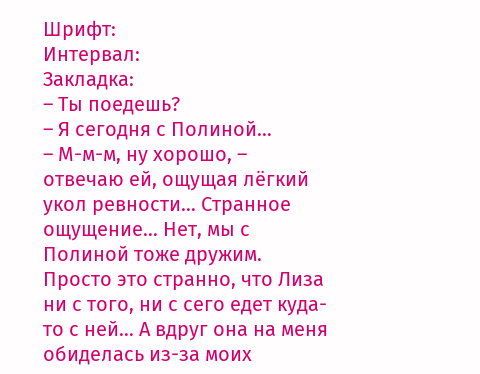Шрифт:
Интервал:
Закладка:
– Ты поедешь?
– Я сегодня с Полиной…
– М-м-м, ну хорошо, – отвечаю ей, ощущая лёгкий укол ревности… Странное ощущение… Нет, мы с Полиной тоже дружим. Просто это странно, что Лиза ни с того, ни с сего едет куда-то с ней… А вдруг она на меня обиделась из-за моих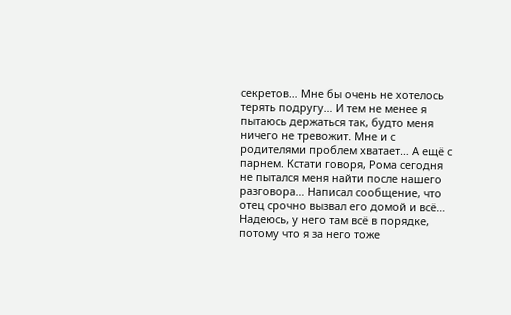секретов… Мне бы очень не хотелось терять подругу… И тем не менее я пытаюсь держаться так, будто меня ничего не тревожит. Мне и с родителями проблем хватает… А ещё с парнем. Кстати говоря, Рома сегодня не пытался меня найти после нашего разговора… Написал сообщение, что отец срочно вызвал его домой и всё… Надеюсь, у него там всё в порядке, потому что я за него тоже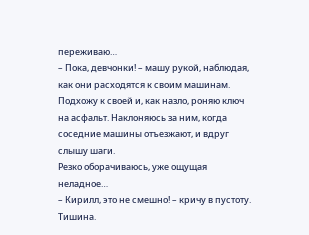переживаю…
– Пока, девчонки! – машу рукой, наблюдая, как они расходятся к своим машинам.
Подхожу к своей и, как назло, роняю ключ на асфальт. Наклоняюсь за ним, когда соседние машины отъезжают, и вдруг слышу шаги.
Резко оборачиваюсь, уже ощущая неладное…
– Кирилл, это не смешно! – кричу в пустоту.
Тишина.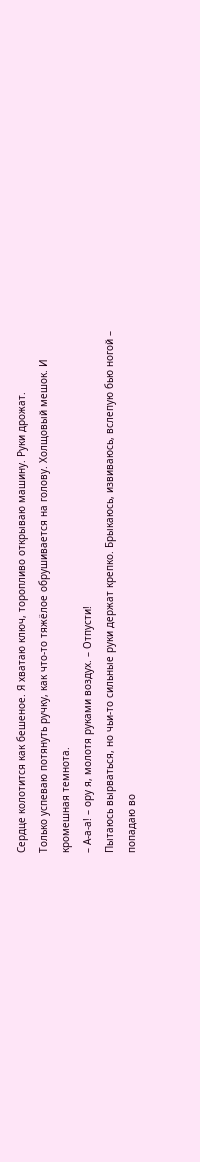Сердце колотится как бешеное. Я хватаю ключ, торопливо открываю машину. Руки дрожат.
Только успеваю потянуть ручку, как что‑то тяжёлое обрушивается на голову. Холщовый мешок. И кромешная темнота.
– А‑а‑а! – ору я, молотя руками воздух. – Отпусти!
Пытаюсь вырваться, но чьи‑то сильные руки держат крепко. Брыкаюсь, извиваюсь, вслепую бью ногой – попадаю во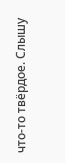что‑то твёрдое. Слышу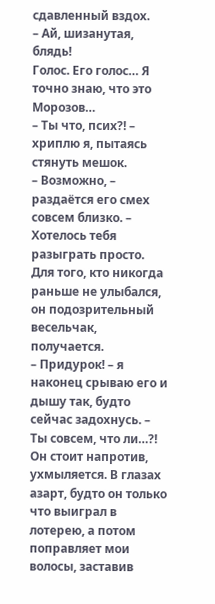сдавленный вздох.
– Ай, шизанутая, блядь!
Голос. Его голос… Я точно знаю, что это Морозов…
– Ты что, псих?! – хриплю я, пытаясь стянуть мешок.
– Возможно, – раздаётся его смех совсем близко. – Хотелось тебя разыграть просто.
Для того, кто никогда раньше не улыбался, он подозрительный весельчак, получается.
– Придурок! – я наконец срываю его и дышу так, будто сейчас задохнусь. – Ты совсем, что ли…?!
Он стоит напротив, ухмыляется. В глазах азарт, будто он только что выиграл в лотерею, а потом поправляет мои волосы, заставив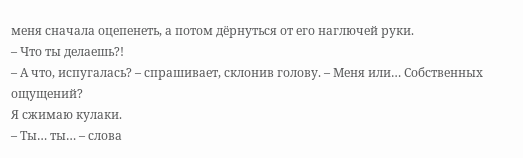меня сначала оцепенеть, а потом дёрнуться от его наглючей руки.
– Что ты делаешь?!
– А что, испугалась? – спрашивает, склонив голову. – Меня или… Собственных ощущений?
Я сжимаю кулаки.
– Ты… ты… – слова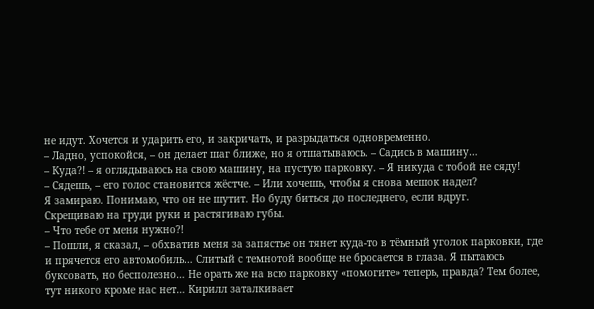не идут. Хочется и ударить его, и закричать, и разрыдаться одновременно.
– Ладно, успокойся, – он делает шаг ближе, но я отшатываюсь. – Садись в машину…
– Куда?! – я оглядываюсь на свою машину, на пустую парковку. – Я никуда с тобой не сяду!
– Сядешь, – его голос становится жёстче. – Или хочешь, чтобы я снова мешок надел?
Я замираю. Понимаю, что он не шутит. Но буду биться до последнего, если вдруг.
Скрещиваю на груди руки и растягиваю губы.
– Что тебе от меня нужно?!
– Пошли, я сказал, – обхватив меня за запястье он тянет куда-то в тёмный уголок парковки, где и прячется его автомобиль… Слитый с темнотой вообще не бросается в глаза. Я пытаюсь буксовать, но бесполезно… Не орать же на всю парковку «помогите» теперь, правда? Тем более, тут никого кроме нас нет… Кирилл заталкивает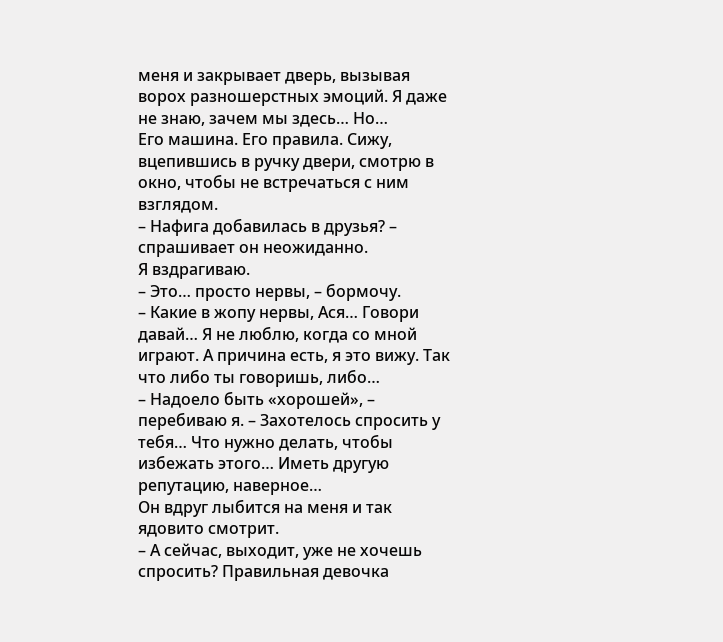меня и закрывает дверь, вызывая ворох разношерстных эмоций. Я даже не знаю, зачем мы здесь… Но…
Его машина. Его правила. Сижу, вцепившись в ручку двери, смотрю в окно, чтобы не встречаться с ним взглядом.
– Нафига добавилась в друзья? – спрашивает он неожиданно.
Я вздрагиваю.
– Это… просто нервы, – бормочу.
– Какие в жопу нервы, Ася… Говори давай… Я не люблю, когда со мной играют. А причина есть, я это вижу. Так что либо ты говоришь, либо…
– Надоело быть «хорошей», – перебиваю я. – Захотелось спросить у тебя… Что нужно делать, чтобы избежать этого… Иметь другую репутацию, наверное…
Он вдруг лыбится на меня и так ядовито смотрит.
– А сейчас, выходит, уже не хочешь спросить? Правильная девочка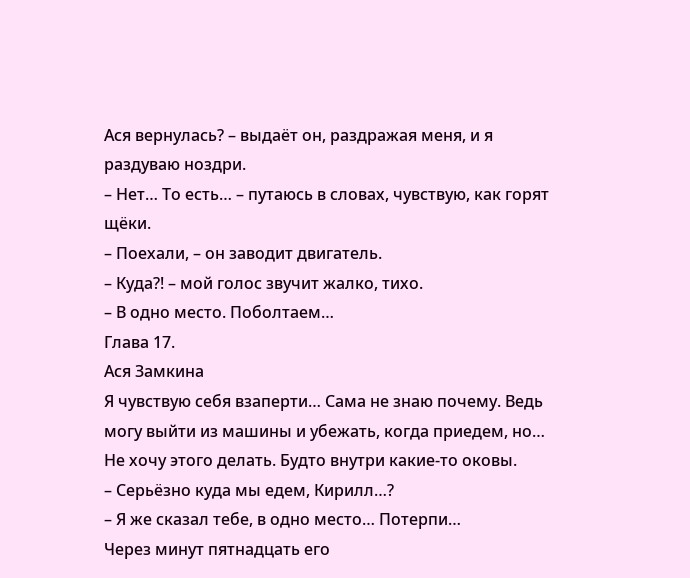Ася вернулась? – выдаёт он, раздражая меня, и я раздуваю ноздри.
– Нет… То есть… – путаюсь в словах, чувствую, как горят щёки.
– Поехали, – он заводит двигатель.
– Куда?! – мой голос звучит жалко, тихо.
– В одно место. Поболтаем…
Глава 17.
Ася Замкина
Я чувствую себя взаперти… Сама не знаю почему. Ведь могу выйти из машины и убежать, когда приедем, но… Не хочу этого делать. Будто внутри какие-то оковы.
– Серьёзно куда мы едем, Кирилл…?
– Я же сказал тебе, в одно место… Потерпи…
Через минут пятнадцать его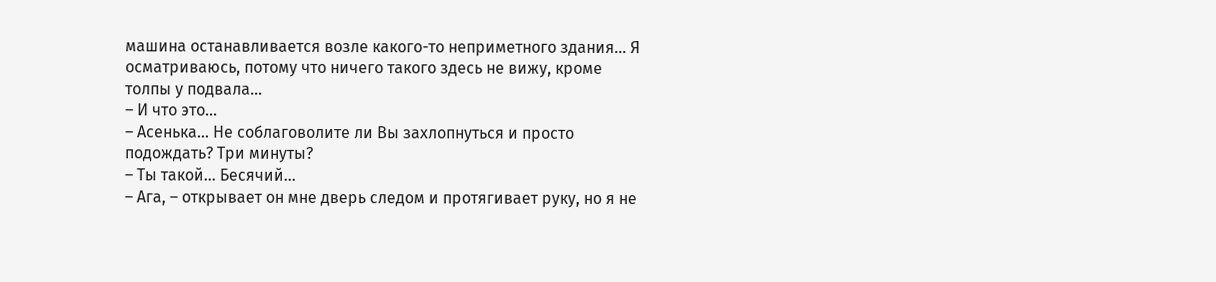машина останавливается возле какого-то неприметного здания… Я осматриваюсь, потому что ничего такого здесь не вижу, кроме толпы у подвала…
– И что это…
– Асенька… Не соблаговолите ли Вы захлопнуться и просто подождать? Три минуты?
– Ты такой… Бесячий…
– Ага, – открывает он мне дверь следом и протягивает руку, но я не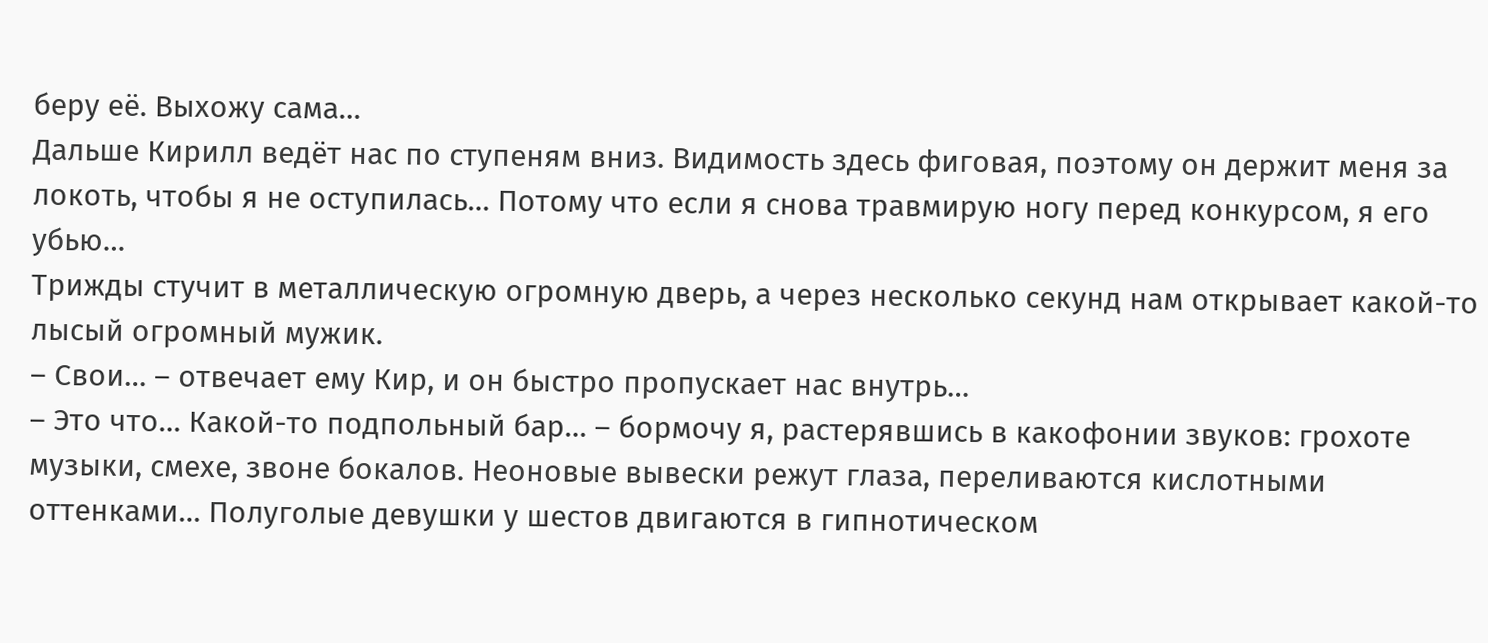беру её. Выхожу сама…
Дальше Кирилл ведёт нас по ступеням вниз. Видимость здесь фиговая, поэтому он держит меня за локоть, чтобы я не оступилась… Потому что если я снова травмирую ногу перед конкурсом, я его убью…
Трижды стучит в металлическую огромную дверь, а через несколько секунд нам открывает какой-то лысый огромный мужик.
– Свои… – отвечает ему Кир, и он быстро пропускает нас внутрь…
– Это что… Какой-то подпольный бар… – бормочу я, растерявшись в какофонии звуков: грохоте музыки, смехе, звоне бокалов. Неоновые вывески режут глаза, переливаются кислотными оттенками… Полуголые девушки у шестов двигаются в гипнотическом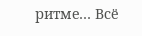ритме… Всё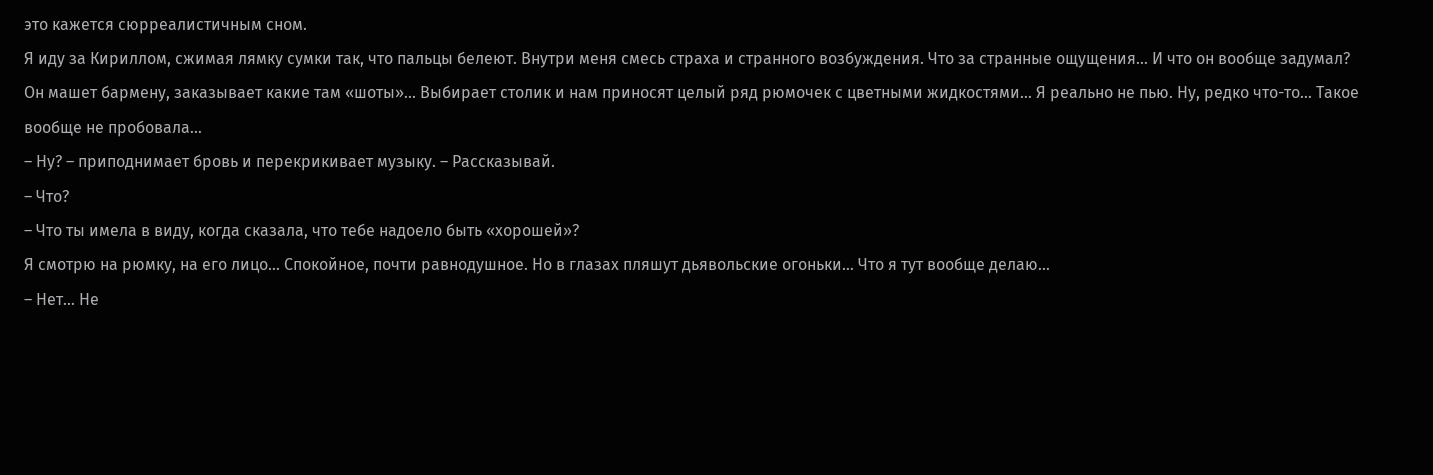это кажется сюрреалистичным сном.
Я иду за Кириллом, сжимая лямку сумки так, что пальцы белеют. Внутри меня смесь страха и странного возбуждения. Что за странные ощущения… И что он вообще задумал?
Он машет бармену, заказывает какие там «шоты»... Выбирает столик и нам приносят целый ряд рюмочек с цветными жидкостями… Я реально не пью. Ну, редко что-то… Такое вообще не пробовала…
– Ну? – приподнимает бровь и перекрикивает музыку. – Рассказывай.
– Что?
– Что ты имела в виду, когда сказала, что тебе надоело быть «хорошей»?
Я смотрю на рюмку, на его лицо… Спокойное, почти равнодушное. Но в глазах пляшут дьявольские огоньки… Что я тут вообще делаю…
– Нет… Не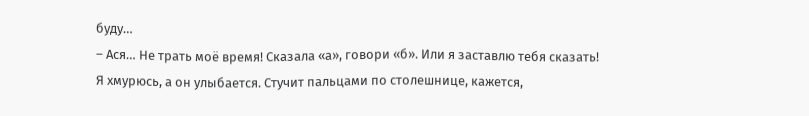буду…
– Ася… Не трать моё время! Сказала «а», говори «б». Или я заставлю тебя сказать!
Я хмурюсь, а он улыбается. Стучит пальцами по столешнице, кажется,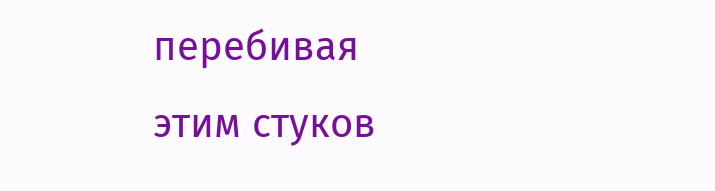перебивая этим стуков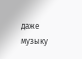даже музыку